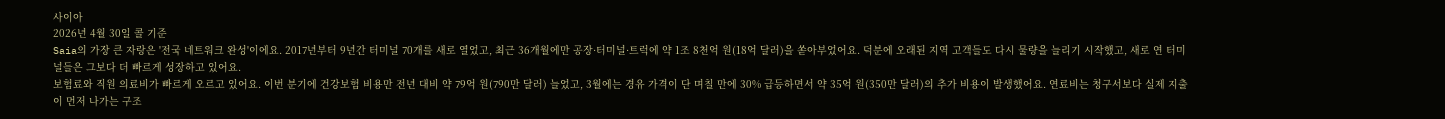사이아
2026년 4월 30일 콜 기준
Saia의 가장 큰 자랑은 '전국 네트워크 완성'이에요. 2017년부터 9년간 터미널 70개를 새로 열었고, 최근 36개월에만 공장·터미널·트럭에 약 1조 8천억 원(18억 달러)을 쏟아부었어요. 덕분에 오래된 지역 고객들도 다시 물량을 늘리기 시작했고, 새로 연 터미널들은 그보다 더 빠르게 성장하고 있어요.
보험료와 직원 의료비가 빠르게 오르고 있어요. 이번 분기에 건강보험 비용만 전년 대비 약 79억 원(790만 달러) 늘었고, 3월에는 경유 가격이 단 며칠 만에 30% 급등하면서 약 35억 원(350만 달러)의 추가 비용이 발생했어요. 연료비는 청구서보다 실제 지출이 먼저 나가는 구조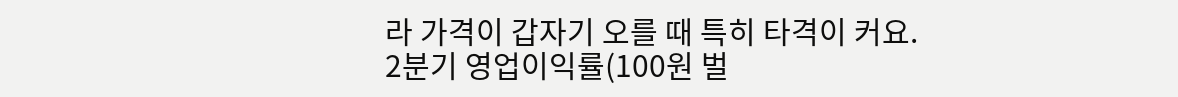라 가격이 갑자기 오를 때 특히 타격이 커요.
2분기 영업이익률(100원 벌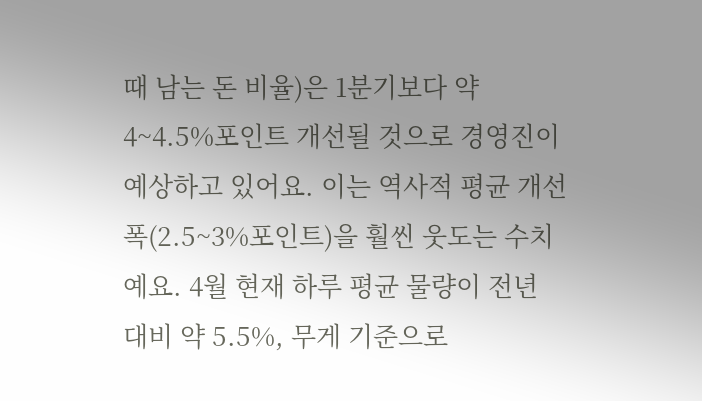때 남는 돈 비율)은 1분기보다 약 4~4.5%포인트 개선될 것으로 경영진이 예상하고 있어요. 이는 역사적 평균 개선폭(2.5~3%포인트)을 훨씬 웃도는 수치예요. 4월 현재 하루 평균 물량이 전년 대비 약 5.5%, 무게 기준으로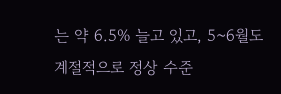는 약 6.5% 늘고 있고, 5~6월도 계절적으로 정상 수준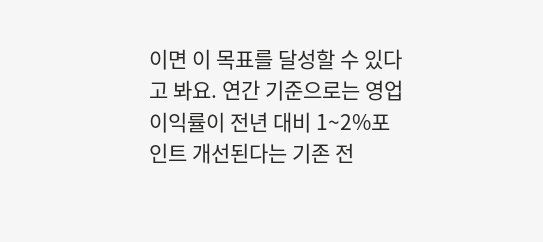이면 이 목표를 달성할 수 있다고 봐요. 연간 기준으로는 영업이익률이 전년 대비 1~2%포인트 개선된다는 기존 전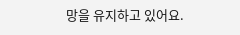망을 유지하고 있어요.